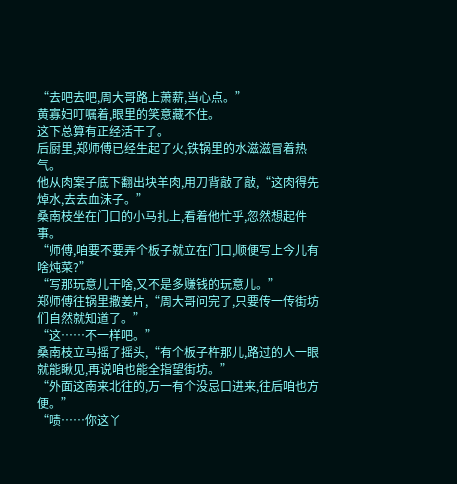“去吧去吧,周大哥路上萧薪,当心点。”
黄寡妇叮嘱着,眼里的笑意藏不住。
这下总算有正经活干了。
后厨里,郑师傅已经生起了火,铁锅里的水滋滋冒着热气。
他从肉案子底下翻出块羊肉,用刀背敲了敲,“这肉得先焯水,去去血沫子。”
桑南枝坐在门口的小马扎上,看着他忙乎,忽然想起件事。
“师傅,咱要不要弄个板子就立在门口,顺便写上今儿有啥炖菜?”
“写那玩意儿干啥,又不是多赚钱的玩意儿。”
郑师傅往锅里撒姜片,“周大哥问完了,只要传一传街坊们自然就知道了。”
“这……不一样吧。”
桑南枝立马摇了摇头,“有个板子杵那儿,路过的人一眼就能瞅见,再说咱也能全指望街坊。”
“外面这南来北往的,万一有个没忌口进来,往后咱也方便。”
“啧……你这丫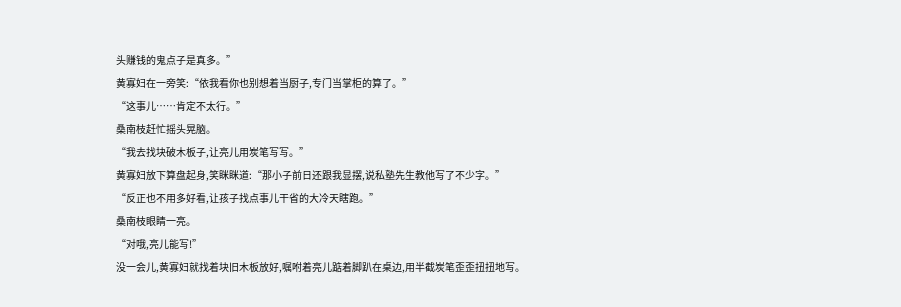头赚钱的鬼点子是真多。”
黄寡妇在一旁笑:“依我看你也别想着当厨子,专门当掌柜的算了。”
“这事儿……肯定不太行。”
桑南枝赶忙摇头晃脑。
“我去找块破木板子,让亮儿用炭笔写写。”
黄寡妇放下算盘起身,笑眯眯道:“那小子前日还跟我显摆,说私塾先生教他写了不少字。”
“反正也不用多好看,让孩子找点事儿干省的大冷天瞎跑。”
桑南枝眼睛一亮。
“对哦,亮儿能写!”
没一会儿,黄寡妇就找着块旧木板放好,嘱咐着亮儿踮着脚趴在桌边,用半截炭笔歪歪扭扭地写。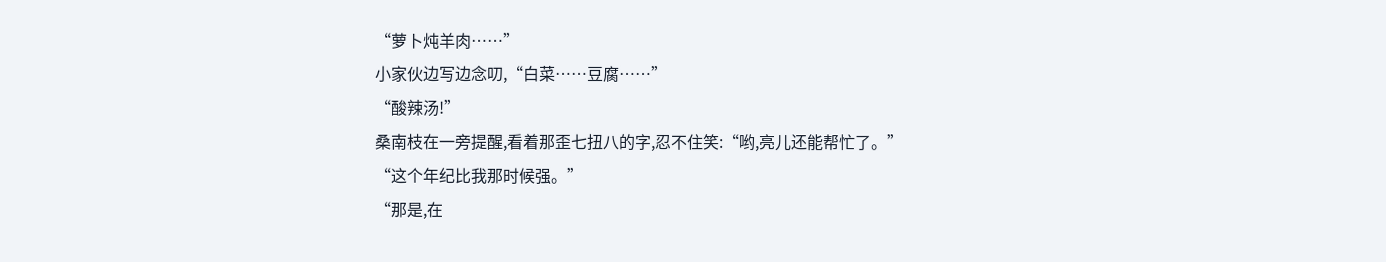“萝卜炖羊肉……”
小家伙边写边念叨,“白菜……豆腐……”
“酸辣汤!”
桑南枝在一旁提醒,看着那歪七扭八的字,忍不住笑:“哟,亮儿还能帮忙了。”
“这个年纪比我那时候强。”
“那是,在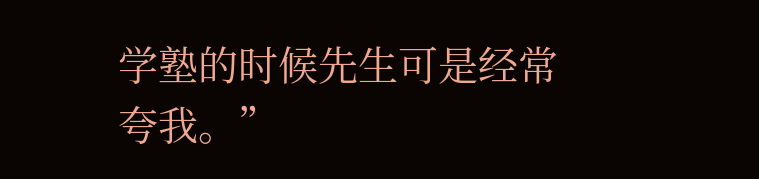学塾的时候先生可是经常夸我。”